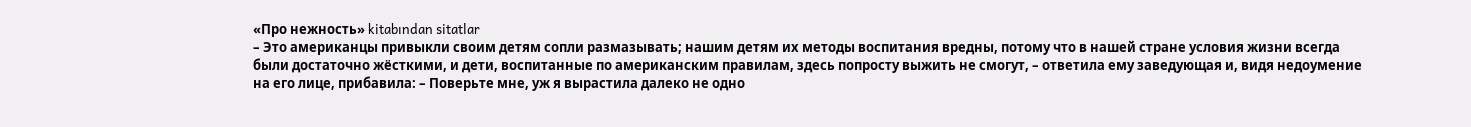«Про нежность» kitabından sitatlar
– Это американцы привыкли своим детям сопли размазывать; нашим детям их методы воспитания вредны, потому что в нашей стране условия жизни всегда были достаточно жёсткими, и дети, воспитанные по американским правилам, здесь попросту выжить не смогут, – ответила ему заведующая и, видя недоумение на его лице, прибавила: – Поверьте мне, уж я вырастила далеко не одно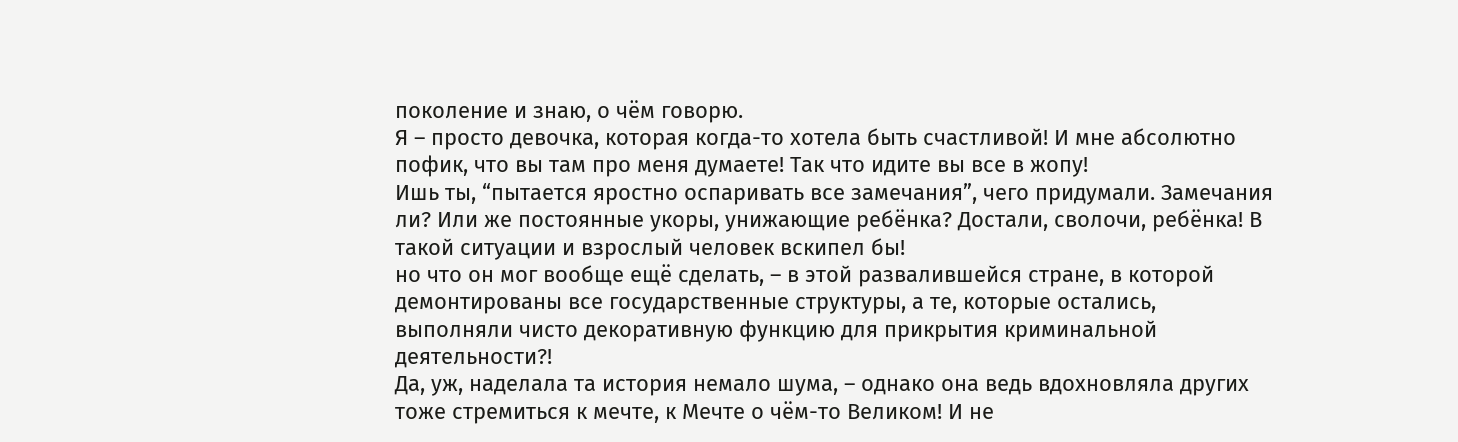поколение и знаю, о чём говорю.
Я – просто девочка, которая когда-то хотела быть счастливой! И мне абсолютно пофик, что вы там про меня думаете! Так что идите вы все в жопу!
Ишь ты, “пытается яростно оспаривать все замечания”, чего придумали. Замечания ли? Или же постоянные укоры, унижающие ребёнка? Достали, сволочи, ребёнка! В такой ситуации и взрослый человек вскипел бы!
но что он мог вообще ещё сделать, – в этой развалившейся стране, в которой демонтированы все государственные структуры, а те, которые остались, выполняли чисто декоративную функцию для прикрытия криминальной деятельности?!
Да, уж, наделала та история немало шума, – однако она ведь вдохновляла других тоже стремиться к мечте, к Мечте о чём-то Великом! И не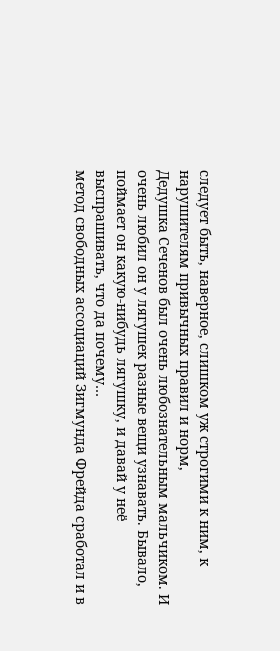следует быть, наверное, слишком уж строгими к ним, к нарушителям привычных правил и норм,
Дедушка Сеченов был очень любознательным мальчиком. И очень любил он у лягушек разные вещи узнавать. Бывало, поймает он какую-нибудь лягушку, и давай у неё выспрашивать, что да почему…
метод свободных ассоциаций Зигмунда Фрейда сработал и в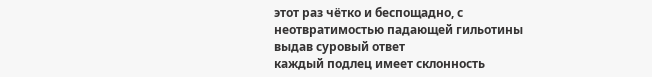этот раз чётко и беспощадно, с неотвратимостью падающей гильотины выдав суровый ответ
каждый подлец имеет склонность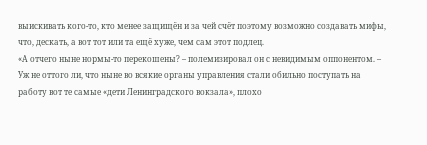выискивать кого-то, кто менее защищён и за чей счёт поэтому возможно создавать мифы, что, дескать, а вот тот или та ещё хуже, чем сам этот подлец.
«А отчего ныне нормы-то перекошены? – полемизировал он с невидимым оппонентом. – Уж не оттого ли, что ныне во всякие органы управления стали обильно поступать на работу вот те самые «дети Ленинградского вокзала», плохо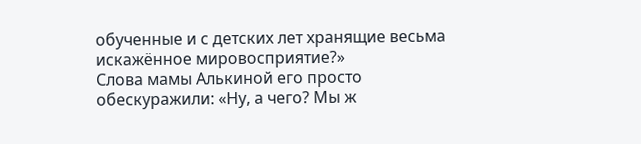обученные и с детских лет хранящие весьма искажённое мировосприятие?»
Слова мамы Алькиной его просто обескуражили: «Ну, а чего? Мы ж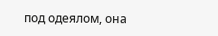под одеялом, она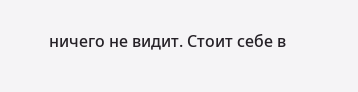ничего не видит. Стоит себе в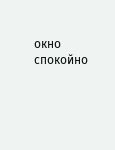окно спокойно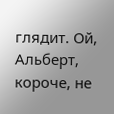глядит. Ой, Альберт, короче, не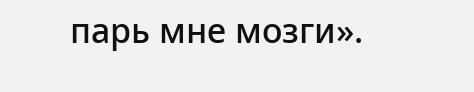парь мне мозги».